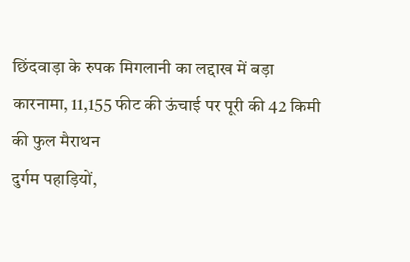छिंदवाड़ा के रुपक मिगलानी का लद्दाख में बड़ा कारनामा, 11,155 फीट की ऊंचाई पर पूरी की 42 किमी की फुल मैराथन
दुर्गम पहाड़ियों,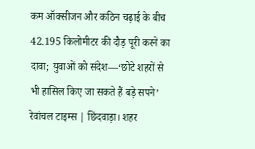कम ऑक्सीजन और कठिन चढ़ाई के बीच 42.195 किलोमीटर की दौड़ पूरी करने का दावा; युवाओं को संदेश—‘छोटे शहरों से भी हासिल किए जा सकते हैं बड़े सपने’
रेवांचल टाइम्स | छिंदवाड़ा। शहर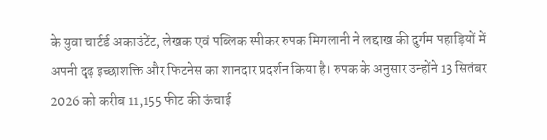के युवा चार्टर्ड अकाउंटेंट, लेखक एवं पब्लिक स्पीकर रुपक मिगलानी ने लद्दाख की दुर्गम पहाड़ियों में अपनी दृढ़ इच्छाशक्ति और फिटनेस का शानदार प्रदर्शन किया है। रुपक के अनुसार उन्होंने 13 सितंबर 2026 को करीब 11,155 फीट की ऊंचाई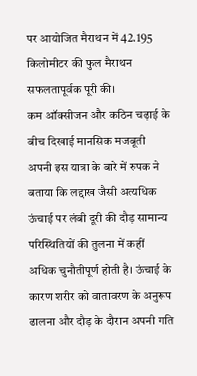पर आयोजित मैराथन में 42.195 किलोमीटर की फुल मैराथन सफलतापूर्वक पूरी की।
कम ऑक्सीजन और कठिन चढ़ाई के बीच दिखाई मानसिक मजबूती
अपनी इस यात्रा के बारे में रुपक ने बताया कि लद्दाख जैसी अत्यधिक ऊंचाई पर लंबी दूरी की दौड़ सामान्य परिस्थितियों की तुलना में कहीं अधिक चुनौतीपूर्ण होती है। ऊंचाई के कारण शरीर को वातावरण के अनुरूप ढालना और दौड़ के दौरान अपनी गति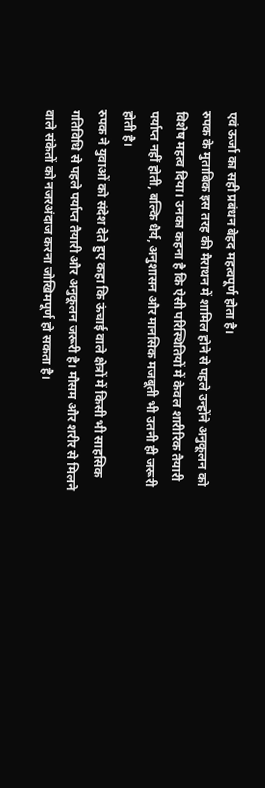एवं ऊर्जा का सही प्रबंधन बेहद महत्वपूर्ण होता है।
रुपक के मुताबिक इस तरह की मैराथन में शामिल होने से पहले उन्होंने अनुकूलन को विशेष महत्व दिया। उनका कहना है कि ऐसी परिस्थितियों में केवल शारीरिक तैयारी पर्याप्त नहीं होती, बल्कि धैर्य, अनुशासन और मानसिक मजबूती भी उतनी ही जरूरी होती है।
रुपक ने युवाओं को संदेश देते हुए कहा कि ऊंचाई वाले क्षेत्रों में किसी भी साहसिक गतिविधि से पहले पर्याप्त तैयारी और अनुकूलन जरूरी है। मौसम और शरीर से मिलने वाले संकेतों को नजरअंदाज करना जोखिमपूर्ण हो सकता है।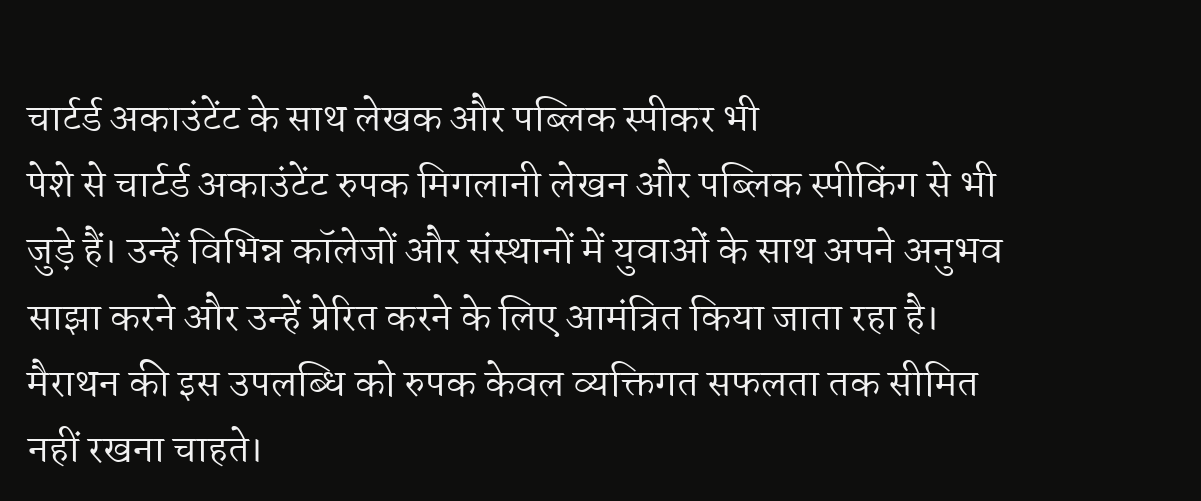चार्टर्ड अकाउंटेंट के साथ लेखक और पब्लिक स्पीकर भी
पेशे से चार्टर्ड अकाउंटेंट रुपक मिगलानी लेखन और पब्लिक स्पीकिंग से भी जुड़े हैं। उन्हें विभिन्न कॉलेजों और संस्थानों में युवाओं के साथ अपने अनुभव साझा करने और उन्हें प्रेरित करने के लिए आमंत्रित किया जाता रहा है।
मैराथन की इस उपलब्धि को रुपक केवल व्यक्तिगत सफलता तक सीमित नहीं रखना चाहते।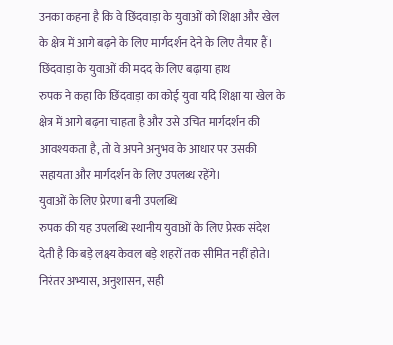उनका कहना है कि वे छिंदवाड़ा के युवाओं को शिक्षा और खेल के क्षेत्र में आगे बढ़ने के लिए मार्गदर्शन देने के लिए तैयार हैं।
छिंदवाड़ा के युवाओं की मदद के लिए बढ़ाया हाथ
रुपक ने कहा कि छिंदवाड़ा का कोई युवा यदि शिक्षा या खेल के क्षेत्र में आगे बढ़ना चाहता है और उसे उचित मार्गदर्शन की आवश्यकता है, तो वे अपने अनुभव के आधार पर उसकी सहायता और मार्गदर्शन के लिए उपलब्ध रहेंगे।
युवाओं के लिए प्रेरणा बनी उपलब्धि
रुपक की यह उपलब्धि स्थानीय युवाओं के लिए प्रेरक संदेश देती है कि बड़े लक्ष्य केवल बड़े शहरों तक सीमित नहीं होते। निरंतर अभ्यास, अनुशासन, सही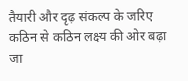तैयारी और दृढ़ संकल्प के जरिए कठिन से कठिन लक्ष्य की ओर बढ़ा जा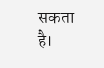सकता है।